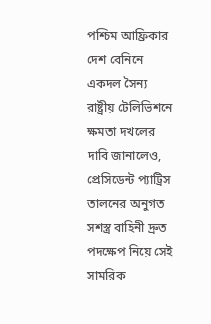পশ্চিম আফ্রিকার দেশ বেনিনে একদল সৈন্য রাষ্ট্রীয় টেলিভিশনে ক্ষমতা দখলের দাবি জানালেও, প্রেসিডেন্ট প্যাট্রিস তালনের অনুগত সশস্ত্র বাহিনী দ্রুত পদক্ষেপ নিয়ে সেই সামরিক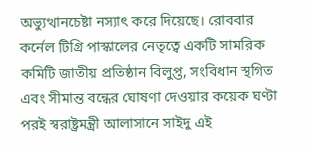অভ্যুত্থানচেষ্টা নস্যাৎ করে দিয়েছে। রোববার কর্নেল টিগ্রি পাস্কালের নেতৃত্বে একটি সামরিক কমিটি জাতীয় প্রতিষ্ঠান বিলুপ্ত, সংবিধান স্থগিত এবং সীমান্ত বন্ধের ঘোষণা দেওয়ার কয়েক ঘণ্টা পরই স্বরাষ্ট্রমন্ত্রী আলাসানে সাইদু এই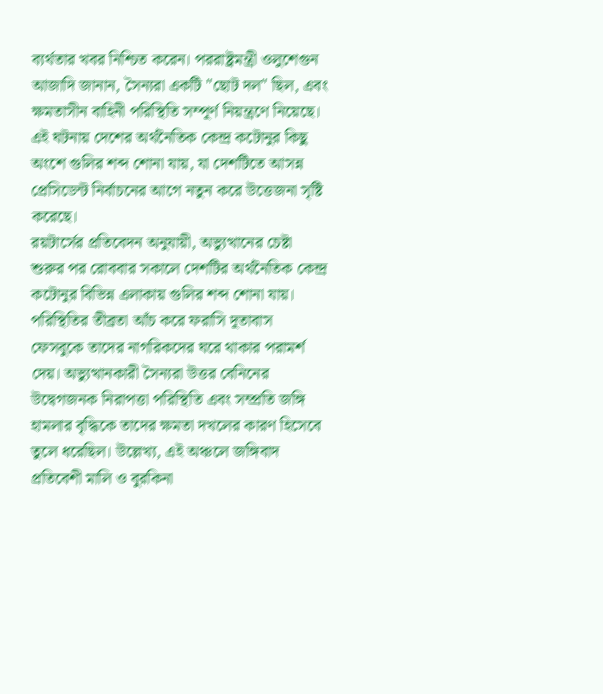ব্যর্থতার খবর নিশ্চিত করেন। পররাষ্ট্রমন্ত্রী ওলুশেগুন আজাদি জানান, সৈন্যরা একটি "ছোট দল" ছিল, এবং ক্ষমতাসীন বাহিনী পরিস্থিতি সম্পূর্ণ নিয়ন্ত্রণে নিয়েছে। এই ঘটনায় দেশের অর্থনৈতিক কেন্দ্র কটোনুর কিছু অংশে গুলির শব্দ শোনা যায়, যা দেশটিতে আসন্ন প্রেসিডেন্ট নির্বাচনের আগে নতুন করে উত্তেজনা সৃষ্টি করেছে।
রয়টার্সের প্রতিবেদন অনুযায়ী, অভ্যুত্থানের চেষ্টা শুরুর পর রোববার সকালে দেশটির অর্থনৈতিক কেন্দ্র কটোনুর বিভিন্ন এলাকায় গুলির শব্দ শোনা যায়। পরিস্থিতির তীব্রতা আঁচ করে ফরাসি দূতাবাস ফেসবুকে তাদের নাগরিকদের ঘরে থাকার পরামর্শ দেয়। অভ্যুত্থানকারী সৈন্যরা উত্তর বেনিনের উদ্বেগজনক নিরাপত্তা পরিস্থিতি এবং সম্প্রতি জঙ্গি হামলার বৃদ্ধিকে তাদের ক্ষমতা দখলের কারণ হিসেবে তুলে ধরেছিল। উল্লেখ্য, এই অঞ্চলে জঙ্গিবাদ প্রতিবেশী মালি ও বুরকিনা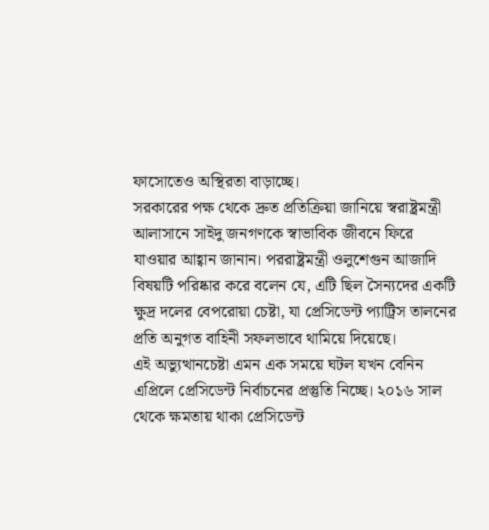ফাসোতেও অস্থিরতা বাড়াচ্ছে।
সরকারের পক্ষ থেকে দ্রুত প্রতিক্রিয়া জানিয়ে স্বরাষ্ট্রমন্ত্রী আলাসানে সাইদু জনগণকে স্বাভাবিক জীবনে ফিরে যাওয়ার আহ্বান জানান। পররাষ্ট্রমন্ত্রী ওলুশেগুন আজাদি বিষয়টি পরিষ্কার করে বলেন যে, এটি ছিল সৈন্যদের একটি ক্ষুদ্র দলের বেপরোয়া চেষ্টা, যা প্রেসিডেন্ট প্যাট্রিস তালনের প্রতি অনুগত বাহিনী সফলভাবে থামিয়ে দিয়েছে।
এই অভ্যুত্থানচেষ্টা এমন এক সময়ে ঘটল যখন বেনিন এপ্রিলে প্রেসিডেন্ট নির্বাচনের প্রস্তুতি নিচ্ছে। ২০১৬ সাল থেকে ক্ষমতায় থাকা প্রেসিডেন্ট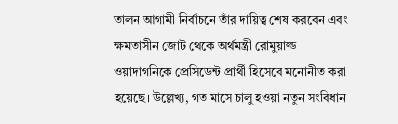তালন আগামী নির্বাচনে তাঁর দায়িত্ব শেষ করবেন এবং ক্ষমতাসীন জোট থেকে অর্থমন্ত্রী রোমুয়াল্ড ওয়াদাগনিকে প্রেসিডেন্ট প্রার্থী হিসেবে মনোনীত করা হয়েছে। উল্লেখ্য, গত মাসে চালু হওয়া নতুন সংবিধান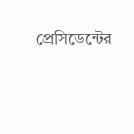প্রেসিডেন্টের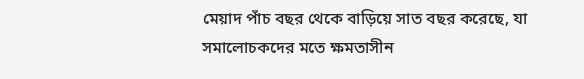মেয়াদ পাঁচ বছর থেকে বাড়িয়ে সাত বছর করেছে, যা সমালোচকদের মতে ক্ষমতাসীন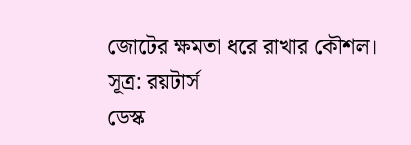জোটের ক্ষমতা ধরে রাখার কৌশল।
সূত্র: রয়টার্স
ডেস্ক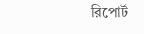রিপোর্ট